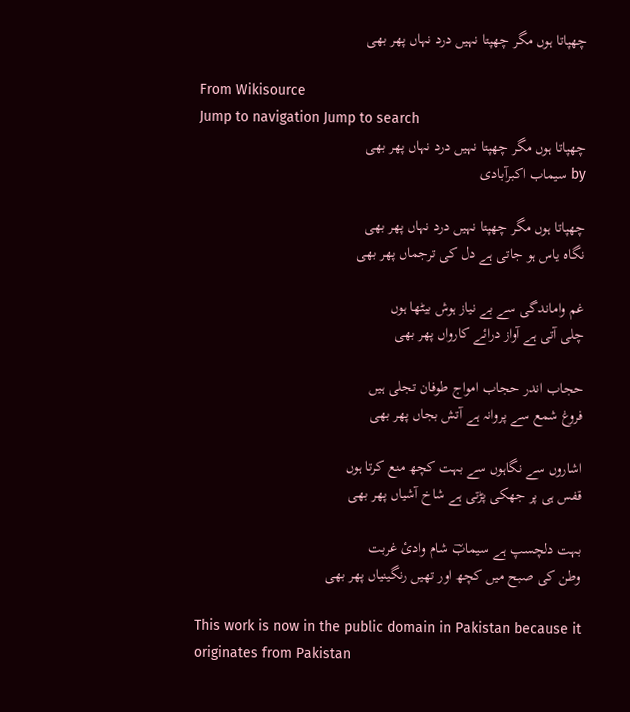چھپاتا ہوں مگر چھپتا نہیں درد نہاں پھر بھی

From Wikisource
Jump to navigation Jump to search
چھپاتا ہوں مگر چھپتا نہیں درد نہاں پھر بھی
by سیماب اکبرآبادی

چھپاتا ہوں مگر چھپتا نہیں درد نہاں پھر بھی
نگاہ یاس ہو جاتی ہے دل کی ترجماں پھر بھی

غم واماندگی سے بے نیاز ہوش بیٹھا ہوں
چلی آتی ہے آواز درائے کارواں پھر بھی

حجاب اندر حجاب امواج طوفان تجلی ہیں
فروغ شمع سے پروانہ ہے آتش بجاں پھر بھی

اشاروں سے نگاہوں سے بہت کچھ منع کرتا ہوں
قفس ہی پر جھکی پڑتی ہے شاخ آشیاں پھر بھی

بہت دلچسپ ہے سیمابؔ شام وادئ غربت
وطن کی صبح میں کچھ اور تھیں رنگینیاں پھر بھی

This work is now in the public domain in Pakistan because it originates from Pakistan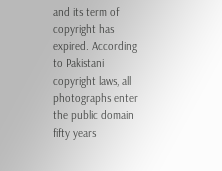and its term of copyright has expired. According to Pakistani copyright laws, all photographs enter the public domain fifty years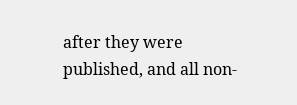after they were published, and all non-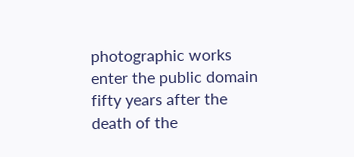photographic works enter the public domain fifty years after the death of the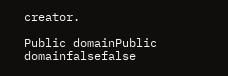creator.

Public domainPublic domainfalsefalse